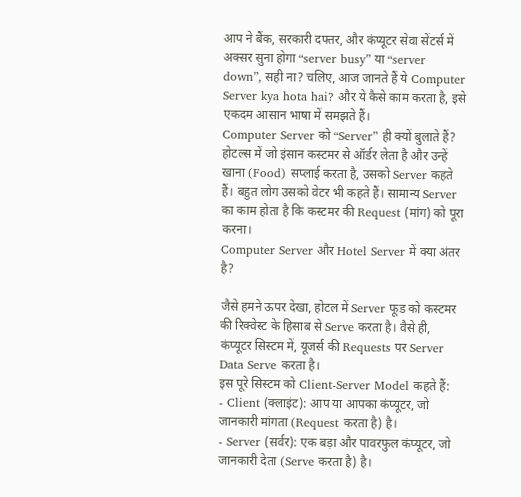आप ने बैंक, सरकारी दफ्तर, और कंप्यूटर सेवा सेंटर्स में अक्सर सुना होगा “server busy” या “server down”, सही ना? चलिए, आज जानते हैं ये Computer Server kya hota hai? और ये कैसे काम करता है, इसे एकदम आसान भाषा में समझते हैं।
Computer Server को “Server” ही क्यों बुलाते हैं?
होटल्स में जो इंसान कस्टमर से ऑर्डर लेता है और उन्हें खाना (Food) सप्लाई करता है, उसको Server कहते हैं। बहुत लोग उसको वेटर भी कहते हैं। सामान्य Server का काम होता है कि कस्टमर की Request (मांग) को पूरा करना।
Computer Server और Hotel Server में क्या अंतर है?

जैसे हमने ऊपर देखा, होटल में Server फूड को कस्टमर की रिक्वेस्ट के हिसाब से Serve करता है। वैसे ही, कंप्यूटर सिस्टम में, यूजर्स की Requests पर Server Data Serve करता है।
इस पूरे सिस्टम को Client-Server Model कहते हैं:
- Client (क्लाइंट): आप या आपका कंप्यूटर, जो जानकारी मांगता (Request करता है) है।
- Server (सर्वर): एक बड़ा और पावरफुल कंप्यूटर, जो जानकारी देता (Serve करता है) है।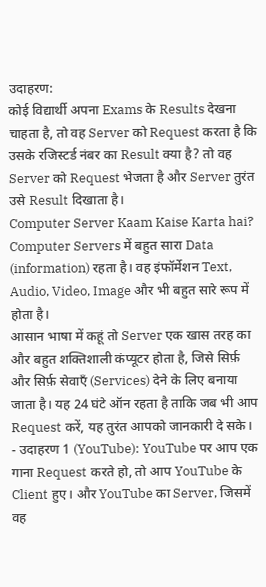उदाहरण:
कोई विद्यार्थी अपना Exams के Results देखना चाहता है, तो वह Server को Request करता है कि उसके रजिस्टर्ड नंबर का Result क्या है? तो वह Server को Request भेजता है और Server तुरंत उसे Result दिखाता है।
Computer Server Kaam Kaise Karta hai?
Computer Servers में बहुत सारा Data (information) रहता है। वह इंफॉर्मेशन Text, Audio, Video, Image और भी बहुत सारे रूप में होता है।
आसान भाषा में कहूं तो Server एक खास तरह का और बहुत शक्तिशाली कंप्यूटर होता है, जिसे सिर्फ़ और सिर्फ़ सेवाएँ (Services) देने के लिए बनाया जाता है। यह 24 घंटे ऑन रहता है ताकि जब भी आप Request करें, यह तुरंत आपको जानकारी दे सके।
- उदाहरण 1 (YouTube): YouTube पर आप एक गाना Request करते हो, तो आप YouTube के Client हुए। और YouTube का Server, जिसमें वह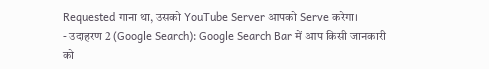Requested गाना था, उसको YouTube Server आपको Serve करेगा।
- उदाहरण 2 (Google Search): Google Search Bar में आप किसी जानकारी को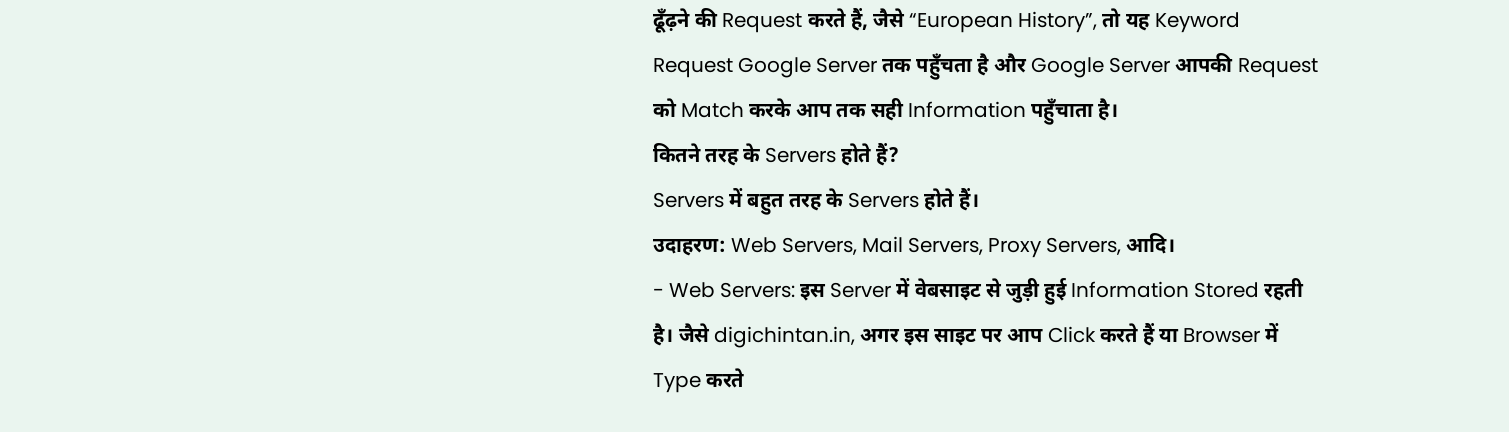ढूँढ़ने की Request करते हैं, जैसे “European History”, तो यह Keyword Request Google Server तक पहुँचता है और Google Server आपकी Request को Match करके आप तक सही Information पहुँचाता है।
कितने तरह के Servers होते हैं?
Servers में बहुत तरह के Servers होते हैं।
उदाहरण: Web Servers, Mail Servers, Proxy Servers, आदि।
- Web Servers: इस Server में वेबसाइट से जुड़ी हुई Information Stored रहती है। जैसे digichintan.in, अगर इस साइट पर आप Click करते हैं या Browser में Type करते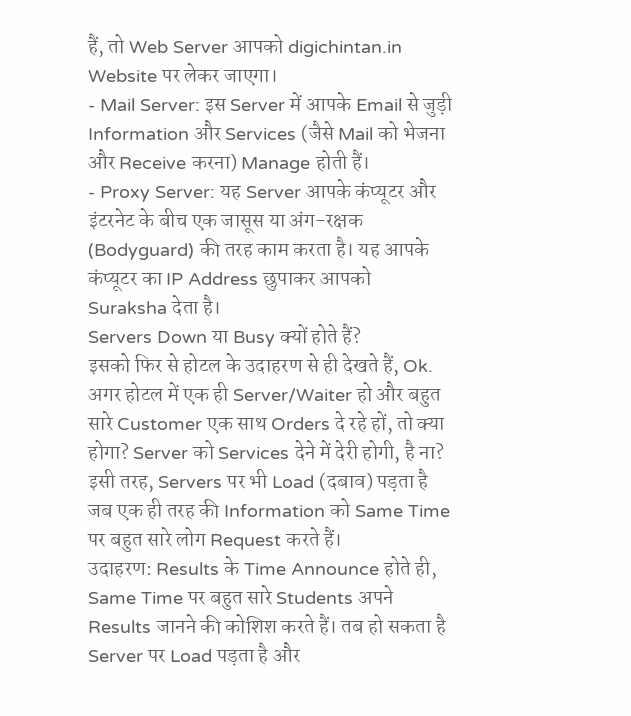हैं, तो Web Server आपको digichintan.in Website पर लेकर जाएगा।
- Mail Server: इस Server में आपके Email से जुड़ी Information और Services (जैसे Mail को भेजना और Receive करना) Manage होती हैं।
- Proxy Server: यह Server आपके कंप्यूटर और इंटरनेट के बीच एक जासूस या अंग-रक्षक (Bodyguard) की तरह काम करता है। यह आपके कंप्यूटर का IP Address छुपाकर आपको Suraksha देता है।
Servers Down या Busy क्यों होते हैं?
इसको फिर से होटल के उदाहरण से ही देखते हैं, Ok.
अगर होटल में एक ही Server/Waiter हो और बहुत सारे Customer एक साथ Orders दे रहे हों, तो क्या होगा? Server को Services देने में देरी होगी, है ना?
इसी तरह, Servers पर भी Load (दबाव) पड़ता है जब एक ही तरह की Information को Same Time पर बहुत सारे लोग Request करते हैं।
उदाहरण: Results के Time Announce होते ही, Same Time पर बहुत सारे Students अपने Results जानने की कोशिश करते हैं। तब हो सकता है Server पर Load पड़ता है और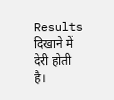Results दिखाने में देरी होती है।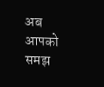अब आपको समझ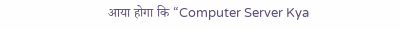आया होगा कि “Computer Server Kya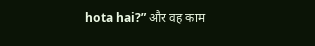hota hai?” और वह काम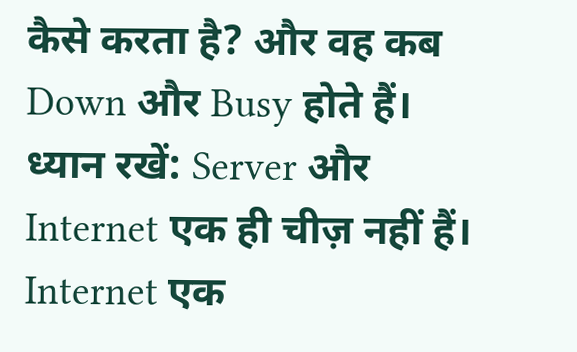कैसे करता है? और वह कब Down और Busy होते हैं।
ध्यान रखें: Server और Internet एक ही चीज़ नहीं हैं। Internet एक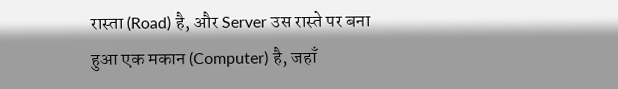रास्ता (Road) है, और Server उस रास्ते पर बना हुआ एक मकान (Computer) है, जहाँ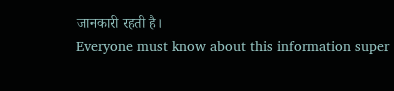जानकारी रहती है।
Everyone must know about this information super